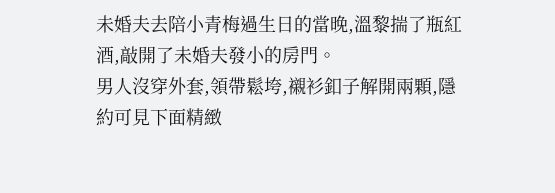未婚夫去陪小青梅過生日的當晚,溫黎揣了瓶紅酒,敲開了未婚夫發小的房門。
男人沒穿外套,領帶鬆垮,襯衫釦子解開兩顆,隱約可見下面精緻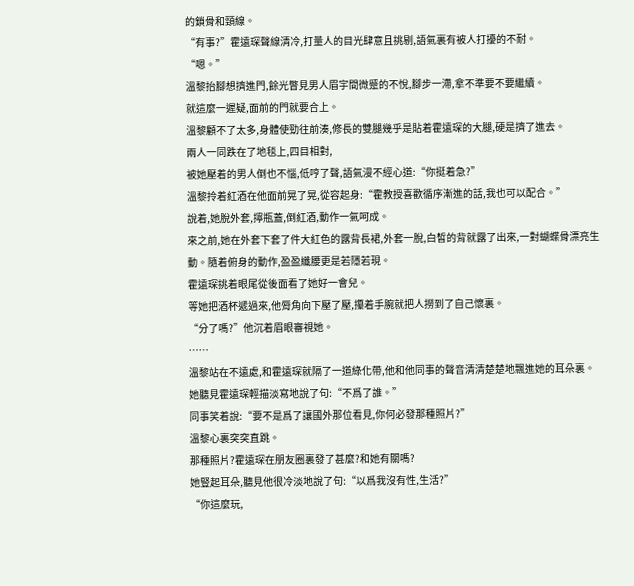的鎖骨和頸線。
“有事?”霍遠琛聲線清冷,打量人的目光肆意且挑剔,語氣裏有被人打擾的不耐。
“嗯。”
溫黎抬腳想擠進門,餘光瞥見男人眉宇間微蹙的不悅,腳步一滯,拿不準要不要繼續。
就這麼一遲疑,面前的門就要合上。
溫黎顧不了太多,身體使勁往前湊,修長的雙腿幾乎是貼着霍遠琛的大腿,硬是擠了進去。
兩人一同跌在了地毯上,四目相對,
被她壓着的男人倒也不惱,低哼了聲,語氣漫不經心道:“你挺着急?”
溫黎拎着紅酒在他面前晃了晃,從容起身:“霍教授喜歡循序漸進的話,我也可以配合。”
說着,她脫外套,擰瓶蓋,倒紅酒,動作一氣呵成。
來之前,她在外套下套了件大紅色的露背長裙,外套一脫,白皙的背就露了出來,一對蝴蝶骨漂亮生動。隨着俯身的動作,盈盈纖腰更是若隱若現。
霍遠琛挑着眼尾從後面看了她好一會兒。
等她把酒杯遞過來,他脣角向下壓了壓,攥着手腕就把人撈到了自己懷裏。
“分了嗎?”他沉着眉眼審視她。
……
溫黎站在不遠處,和霍遠琛就隔了一道綠化帶,他和他同事的聲音清清楚楚地飄進她的耳朵裏。
她聽見霍遠琛輕描淡寫地說了句:“不爲了誰。”
同事笑着說:“要不是爲了讓國外那位看見,你何必發那種照片?”
溫黎心裏突突直跳。
那種照片?霍遠琛在朋友圈裏發了甚麼?和她有關嗎?
她豎起耳朵,聽見他很冷淡地說了句:“以爲我沒有性,生活?”
“你這麼玩,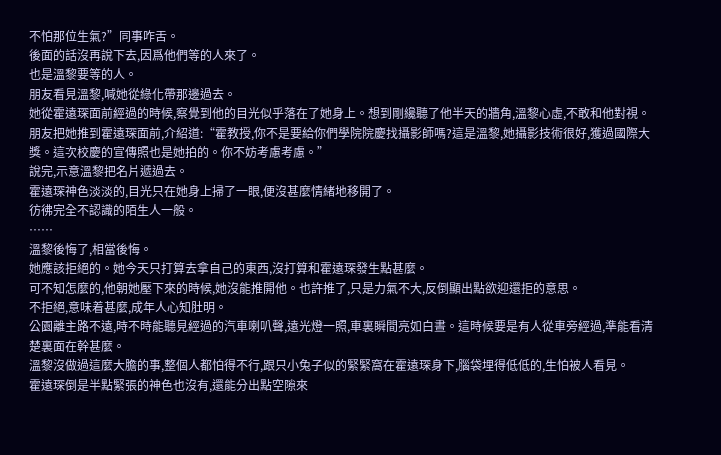不怕那位生氣?”同事咋舌。
後面的話沒再說下去,因爲他們等的人來了。
也是溫黎要等的人。
朋友看見溫黎,喊她從綠化帶那邊過去。
她從霍遠琛面前經過的時候,察覺到他的目光似乎落在了她身上。想到剛纔聽了他半天的牆角,溫黎心虛,不敢和他對視。
朋友把她推到霍遠琛面前,介紹道:“霍教授,你不是要給你們學院院慶找攝影師嗎?這是溫黎,她攝影技術很好,獲過國際大獎。這次校慶的宣傳照也是她拍的。你不妨考慮考慮。”
說完,示意溫黎把名片遞過去。
霍遠琛神色淡淡的,目光只在她身上掃了一眼,便沒甚麼情緒地移開了。
彷彿完全不認識的陌生人一般。
……
溫黎後悔了,相當後悔。
她應該拒絕的。她今天只打算去拿自己的東西,沒打算和霍遠琛發生點甚麼。
可不知怎麼的,他朝她壓下來的時候,她沒能推開他。也許推了,只是力氣不大,反倒顯出點欲迎還拒的意思。
不拒絕,意味着甚麼,成年人心知肚明。
公園離主路不遠,時不時能聽見經過的汽車喇叭聲,遠光燈一照,車裏瞬間亮如白晝。這時候要是有人從車旁經過,準能看清楚裏面在幹甚麼。
溫黎沒做過這麼大膽的事,整個人都怕得不行,跟只小兔子似的緊緊窩在霍遠琛身下,腦袋埋得低低的,生怕被人看見。
霍遠琛倒是半點緊張的神色也沒有,還能分出點空隙來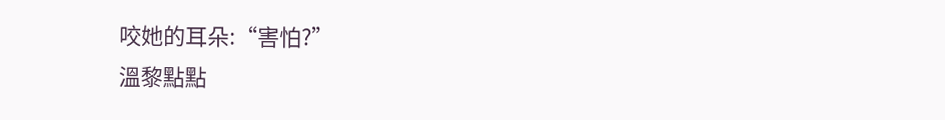咬她的耳朵:“害怕?”
溫黎點點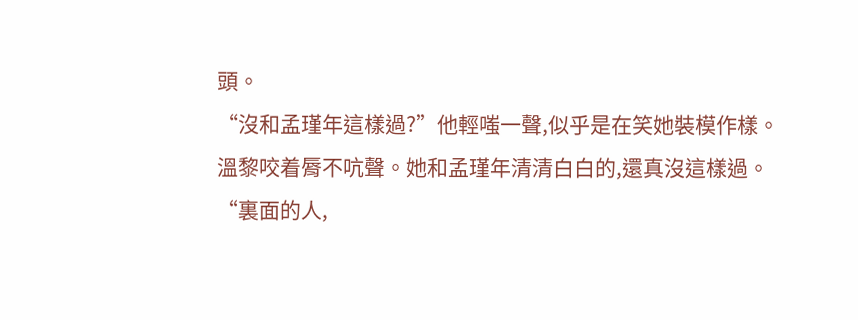頭。
“沒和孟瑾年這樣過?”他輕嗤一聲,似乎是在笑她裝模作樣。
溫黎咬着脣不吭聲。她和孟瑾年清清白白的,還真沒這樣過。
“裏面的人,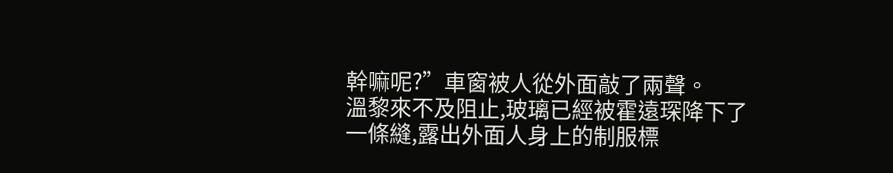幹嘛呢?”車窗被人從外面敲了兩聲。
溫黎來不及阻止,玻璃已經被霍遠琛降下了一條縫,露出外面人身上的制服標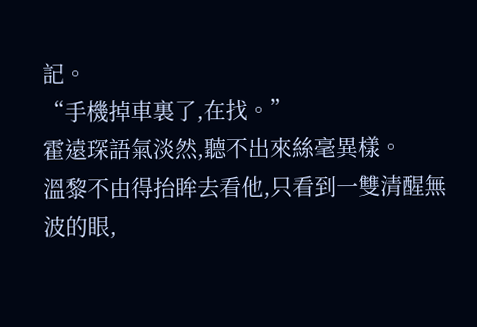記。
“手機掉車裏了,在找。”
霍遠琛語氣淡然,聽不出來絲毫異樣。
溫黎不由得抬眸去看他,只看到一雙清醒無波的眼,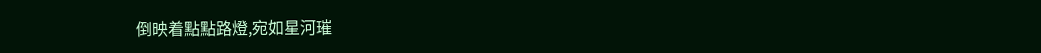倒映着點點路燈,宛如星河璀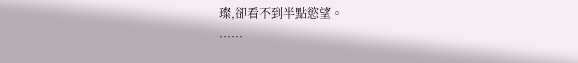璨,卻看不到半點慾望。
……